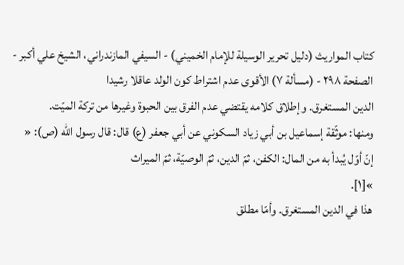كتاب المواريث (دليل تحرير الوسيلة للإمام الخميني) - السيفي المازندراني، الشيخ علي أكبر - الصفحة ٢٩٨ - (مسألة ٧) الأقوى عدم اشتراط كون الولد عاقلا رشيدا
الدين المستغرق. وإطلاق كلامه يقتضي عدم الفرق بين الحبوة وغيرها من تركة الميّت.
ومنها: موثّقة إسماعيل بن أبي زياد السكوني عن أبي جعفر (ع) قال: قال رسول الله (ص): «
إنّ أوّل يُبدأ به من المال: الكفن، ثمّ الدين، ثمّ الوصيّة، ثمّ الميراث
»[١].
هذا في الدين المستغرق. وأمّا مطلق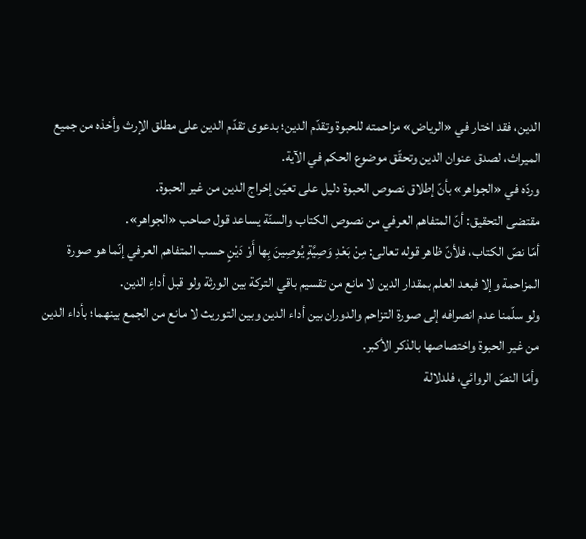الدين، فقد اختار في «الرياض» مزاحمته للحبوة وتقدّم الدين؛ بدعوى تقدّم الدين على مطلق الإرث وأخذه من جميع الميراث، لصدق عنوان الدين وتحقّق موضوع الحكم في الآية.
وردّه في «الجواهر» بأنّ إطلاق نصوص الحبوة دليل على تعيّن إخراج الدين من غير الحبوة.
مقتضى التحقيق: أنّ المتفاهم العرفي من نصوص الكتاب والسنّة يساعد قول صاحب «الجواهر».
أمّا نصّ الكتاب، فلأنّ ظاهر قوله تعالى: مِنْ بَعْدِ وَصِيَّةٍ يُوصِينَ بِها أَوْ دَيْنٍ حسب المتفاهم العرفي إنّما هو صورة المزاحمة وإلا فبعد العلم بمقدار الدين لا مانع من تقسيم باقي التركة بين الورثة ولو قبل أداءِ الدين.
ولو سلّمنا عدم انصرافه إلى صورة التزاحم والدوران بين أداء الدين وبين التوريث لا مانع من الجمع بينهما؛ بأداء الدين من غير الحبوة واختصاصها بالذكر الأكبر.
وأمّا النصّ الروائي، فلدلالة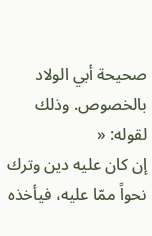صحيحة أبي الولاد بالخصوص. وذلك لقوله: «
إن كان عليه دين وترك نحواً ممّا عليه، فيأخذه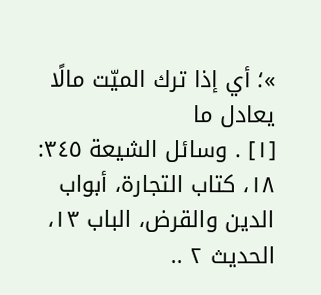»؛ أي إذا ترك الميّت مالًا يعادل ما
[١] . وسائل الشيعة ٣٤٥: ١٨، كتاب التجارة، أبواب الدين والقرض، الباب ١٣، الحديث ٢ ..